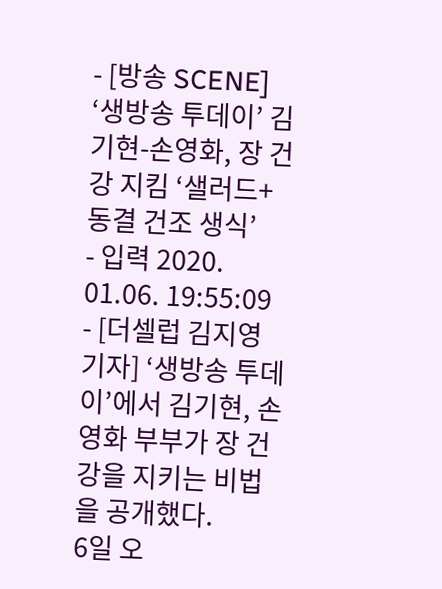- [방송 SCENE] ‘생방송 투데이’ 김기현-손영화, 장 건강 지킴 ‘샐러드+동결 건조 생식’
- 입력 2020. 01.06. 19:55:09
- [더셀럽 김지영 기자] ‘생방송 투데이’에서 김기현, 손영화 부부가 장 건강을 지키는 비법을 공개했다.
6일 오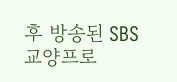후 방송된 SBS 교양프로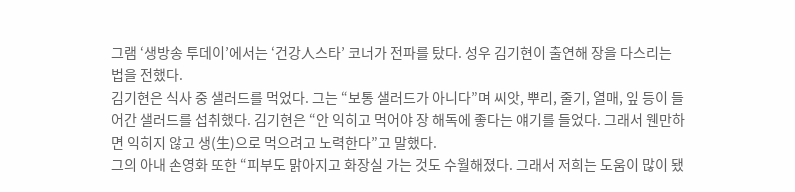그램 ‘생방송 투데이’에서는 ‘건강人스타’ 코너가 전파를 탔다. 성우 김기현이 출연해 장을 다스리는 법을 전했다.
김기현은 식사 중 샐러드를 먹었다. 그는 “보통 샐러드가 아니다”며 씨앗, 뿌리, 줄기, 열매, 잎 등이 들어간 샐러드를 섭취했다. 김기현은 “안 익히고 먹어야 장 해독에 좋다는 얘기를 들었다. 그래서 웬만하면 익히지 않고 생(生)으로 먹으려고 노력한다”고 말했다.
그의 아내 손영화 또한 “피부도 맑아지고 화장실 가는 것도 수월해졌다. 그래서 저희는 도움이 많이 됐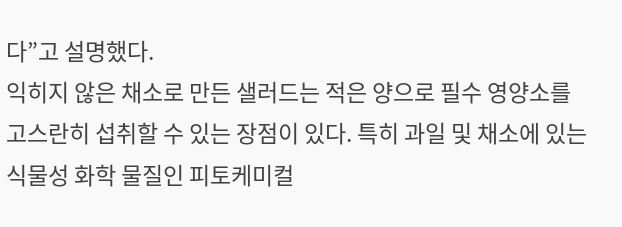다”고 설명했다.
익히지 않은 채소로 만든 샐러드는 적은 양으로 필수 영양소를 고스란히 섭취할 수 있는 장점이 있다. 특히 과일 및 채소에 있는 식물성 화학 물질인 피토케미컬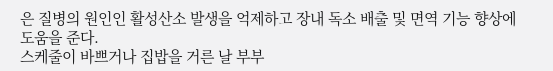은 질병의 원인인 활성산소 발생을 억제하고 장내 독소 배출 및 면역 기능 향상에 도움을 준다.
스케줄이 바쁘거나 집밥을 거른 날 부부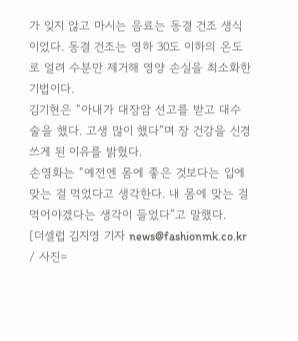가 잊지 않고 마시는 음료는 동결 건조 생식이었다. 동결 건조는 영하 30도 이하의 온도로 얼려 수분만 제거해 영양 손실을 최소화한 기법이다.
김기현은 “아내가 대장암 선고를 받고 대수술을 했다. 고생 많이 했다”며 장 건강을 신경쓰게 된 이유를 밝혔다.
손영화는 “예전엔 몸에 좋은 것보다는 입에 맞는 걸 먹었다고 생각한다. 내 몸에 맞는 걸 먹어야겠다는 생각이 들었다”고 말했다.
[더셀럽 김지영 기자 news@fashionmk.co.kr / 사진=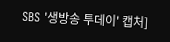SBS '생방송 투데이' 캡처]